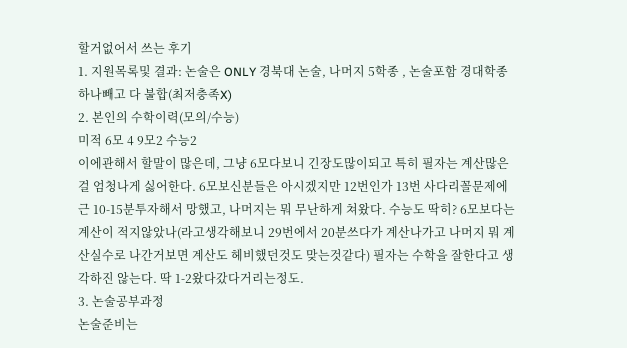할거없어서 쓰는 후기
1. 지원목록및 결과: 논술은 ONLY 경북대 논술, 나머지 5학종 , 논술포함 경대학종하나빼고 다 불합(최저충족X)
2. 본인의 수학이력(모의/수능)
미적 6모 4 9모2 수능2
이에관해서 할말이 많은데, 그냥 6모다보니 긴장도많이되고 특히 필자는 계산많은걸 엄청나게 싫어한다. 6모보신분들은 아시겠지만 12번인가 13번 사다리꼴문제에 근 10-15분투자해서 망했고, 나머지는 뭐 무난하게 쳐왔다. 수능도 딱히? 6모보다는 계산이 적지않았나(라고생각해보니 29번에서 20분쓰다가 계산나가고 나머지 뭐 계산실수로 나간거보면 계산도 헤비했던것도 맞는것같다) 필자는 수학을 잘한다고 생각하진 않는다. 딱 1-2왔다갔다거리는정도.
3. 논술공부과정
논술준비는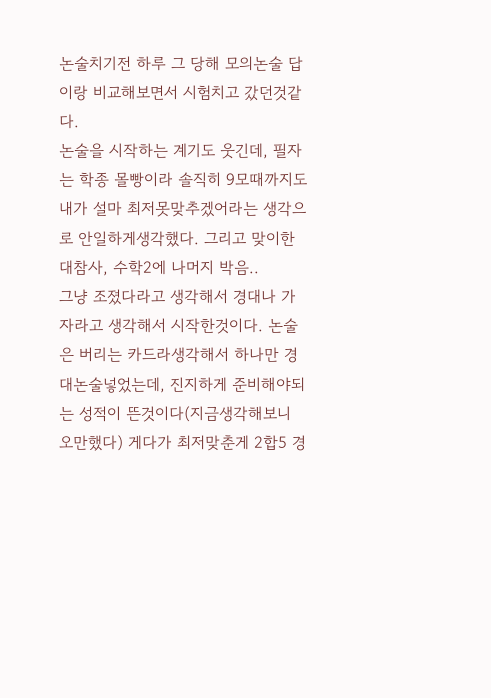논술치기전 하루 그 당해 모의논술 답이랑 비교해보면서 시험치고 갔던것같다.
논술을 시작하는 계기도 웃긴데, 필자는 학종 몰빵이라 솔직히 9모때까지도 내가 설마 최저못맞추겠어라는 생각으로 안일하게생각했다. 그리고 맞이한 대참사, 수학2에 나머지 박음..
그냥 조졌다라고 생각해서 경대나 가자라고 생각해서 시작한것이다. 논술은 버리는 카드라생각해서 하나만 경대논술넣었는데, 진지하게 준비해야되는 성적이 뜬것이다(지금생각해보니 오만했다) 게다가 최저맞춘게 2합5 경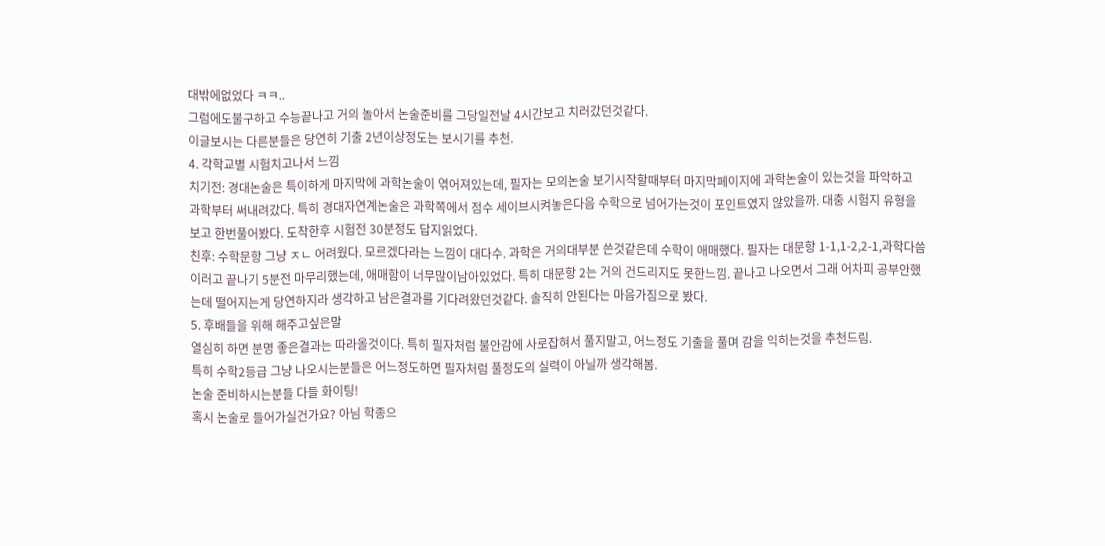대밖에없었다 ㅋㅋ..
그럼에도불구하고 수능끝나고 거의 놀아서 논술준비를 그당일전날 4시간보고 치러갔던것같다.
이글보시는 다른분들은 당연히 기출 2년이상정도는 보시기를 추천.
4. 각학교별 시험치고나서 느낌
치기전: 경대논술은 특이하게 마지막에 과학논술이 엮어져있는데, 필자는 모의논술 보기시작할때부터 마지막페이지에 과학논술이 있는것을 파악하고 과학부터 써내려갔다. 특히 경대자연계논술은 과학쪽에서 점수 세이브시켜놓은다음 수학으로 넘어가는것이 포인트였지 않았을까. 대충 시험지 유형을 보고 한번풀어봤다. 도착한후 시험전 30분정도 답지읽었다.
친후: 수학문항 그냥 ㅈㄴ 어려웠다. 모르겠다라는 느낌이 대다수. 과학은 거의대부분 쓴것같은데 수학이 애매했다. 필자는 대문항 1-1,1-2,2-1,과학다씀 이러고 끝나기 5분전 마무리했는데, 애매함이 너무많이남아있었다. 특히 대문항 2는 거의 건드리지도 못한느낌. 끝나고 나오면서 그래 어차피 공부안했는데 떨어지는게 당연하지라 생각하고 남은결과를 기다려왔던것같다. 솔직히 안된다는 마음가짐으로 봤다.
5. 후배들을 위해 해주고싶은말
열심히 하면 분명 좋은결과는 따라올것이다. 특히 필자처럼 불안감에 사로잡혀서 풀지말고, 어느정도 기출을 풀며 감을 익히는것을 추천드림.
특히 수학2등급 그냥 나오시는분들은 어느정도하면 필자처럼 풀정도의 실력이 아닐까 생각해봄.
논술 준비하시는분들 다들 화이팅!
혹시 논술로 들어가실건가요? 아님 학종으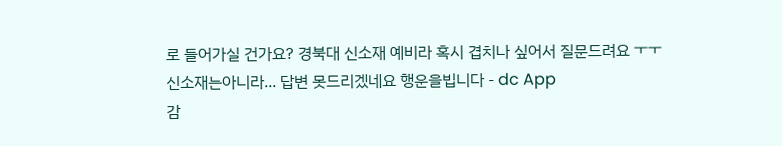로 들어가실 건가요? 경북대 신소재 예비라 혹시 겹치나 싶어서 질문드려요 ㅜㅜ
신소재는아니라... 답변 못드리겠네요 행운을빕니다 - dc App
감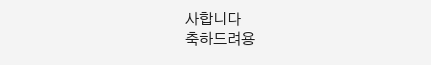사합니다
축하드려용